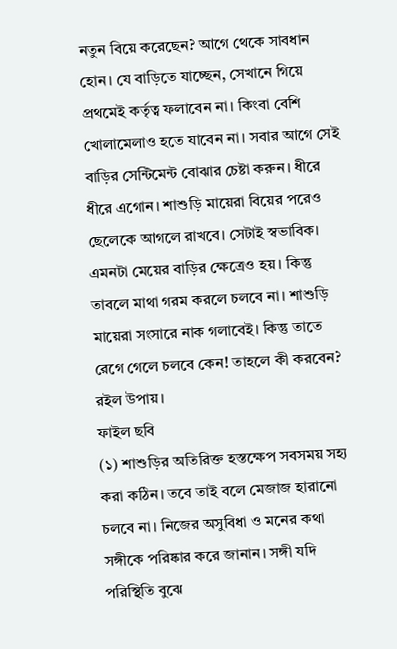নতুন বিয়ে করেছেন? আগে থেকে সাবধান হোন। যে বাড়িতে যাচ্ছেন, সেখানে গিয়ে প্রথমেই কর্তৃত্ব ফলাবেন না। কিংবা বেশি খোলামেলাও হতে যাবেন না। সবার আগে সেই বাড়ির সেন্টিমেন্ট বোঝার চেষ্টা করুন। ধীরে ধীরে এগোন। শাশুড়ি মায়েরা বিয়ের পরেও ছেলেকে আগলে রাখবে। সেটাই স্বভাবিক। এমনটা মেয়ের বাড়ির ক্ষেত্রেও হয়। কিন্তু তাবলে মাথা গরম করলে চলবে না। শাশুড়ি মায়েরা সংসারে নাক গলাবেই। কিন্তু তাতে রেগে গেলে চলবে কেন! তাহলে কী করবেন? রইল উপায়।
ফাইল ছবি
(১) শাশুড়ির অতিরিক্ত হস্তক্ষেপ সবসময় সহ্য করা কঠিন। তবে তাই বলে মেজাজ হারানো চলবে না। নিজের অসুবিধা ও মনের কথা সঙ্গীকে পরিষ্কার করে জানান। সঙ্গী যদি পরিস্থিতি বুঝে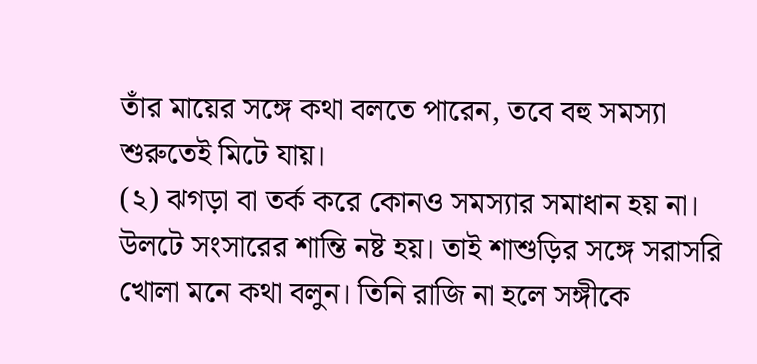তাঁর মায়ের সঙ্গে কথা বলতে পারেন, তবে বহু সমস্যা শুরুতেই মিটে যায়।
(২) ঝগড়া বা তর্ক করে কোনও সমস্যার সমাধান হয় না। উলটে সংসারের শান্তি নষ্ট হয়। তাই শাশুড়ির সঙ্গে সরাসরি খোলা মনে কথা বলুন। তিনি রাজি না হলে সঙ্গীকে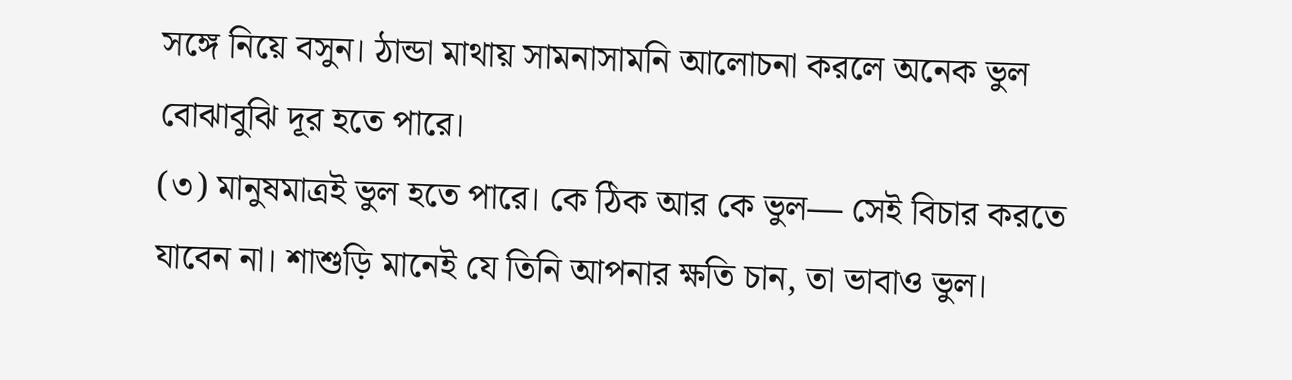সঙ্গে নিয়ে বসুন। ঠান্ডা মাথায় সামনাসামনি আলোচনা করলে অনেক ভুল বোঝাবুঝি দূর হতে পারে।
(৩) মানুষমাত্রই ভুল হতে পারে। কে ঠিক আর কে ভুল— সেই বিচার করতে যাবেন না। শাশুড়ি মানেই যে তিনি আপনার ক্ষতি চান, তা ভাবাও ভুল।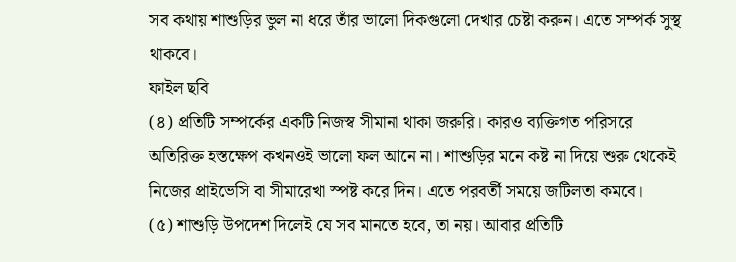সব কথায় শাশুড়ির ভুল না ধরে তাঁর ভালো দিকগুলো দেখার চেষ্টা করুন। এতে সম্পর্ক সুস্থ থাকবে।
ফাইল ছবি
(৪) প্রতিটি সম্পর্কের একটি নিজস্ব সীমানা থাকা জরুরি। কারও ব্যক্তিগত পরিসরে অতিরিক্ত হস্তক্ষেপ কখনওই ভালো ফল আনে না। শাশুড়ির মনে কষ্ট না দিয়ে শুরু থেকেই নিজের প্রাইভেসি বা সীমারেখা স্পষ্ট করে দিন। এতে পরবর্তী সময়ে জটিলতা কমবে।
(৫) শাশুড়ি উপদেশ দিলেই যে সব মানতে হবে, তা নয়। আবার প্রতিটি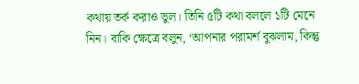কথায় তর্ক করাও ভুল। তিনি ৫টি কথা বললে ১টি মেনে নিন। বাকি ক্ষেত্রে বলুন, ‘আপনার পরামর্শ বুঝলাম, কিন্তু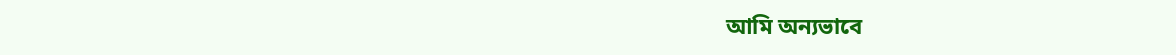আমি অন্যভাবে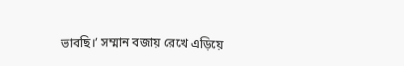ভাবছি।’ সম্মান বজায় রেখে এড়িয়ে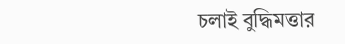চলাই বুদ্ধিমত্তার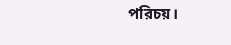পরিচয়।